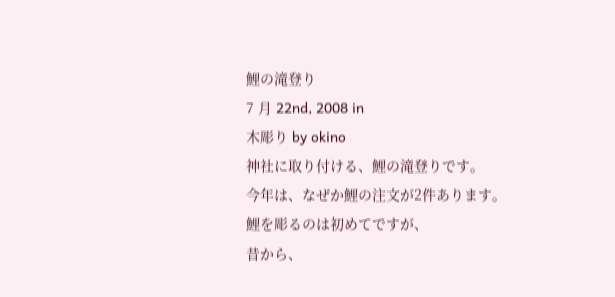鯉の滝登り
7 月 22nd, 2008 in
木彫り by okino
神社に取り付ける、鯉の滝登りです。
今年は、なぜか鯉の注文が2件あります。
鯉を彫るのは初めてですが、
昔から、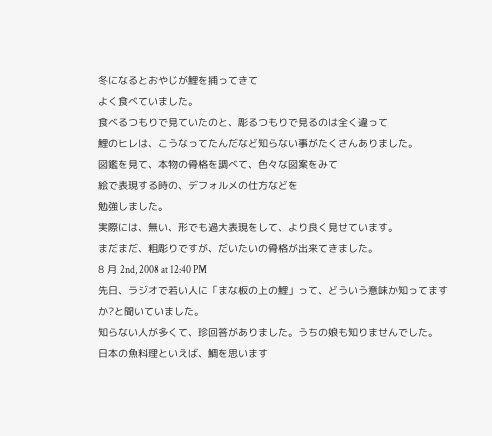冬になるとおやじが鯉を捕ってきて
よく食べていました。
食べるつもりで見ていたのと、彫るつもりで見るのは全く違って
鯉のヒレは、こうなってたんだなど知らない事がたくさんありました。
図鑑を見て、本物の骨格を調べて、色々な図案をみて
絵で表現する時の、デフォルメの仕方などを
勉強しました。
実際には、無い、形でも過大表現をして、より良く見せています。
まだまだ、粗彫りですが、だいたいの骨格が出来てきました。
8 月 2nd, 2008 at 12:40 PM
先日、ラジオで若い人に「まな板の上の鯉」って、どういう意味か知ってますか?と聞いていました。
知らない人が多くて、珍回答がありました。うちの娘も知りませんでした。
日本の魚料理といえば、鯛を思います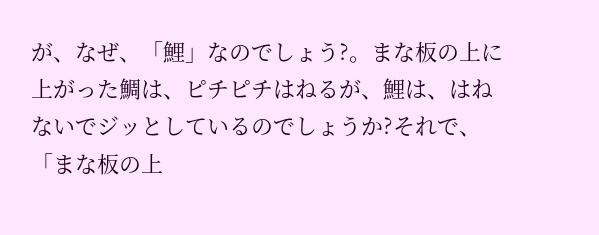が、なぜ、「鯉」なのでしょう?。まな板の上に上がった鯛は、ピチピチはねるが、鯉は、はねないでジッとしているのでしょうか?それで、「まな板の上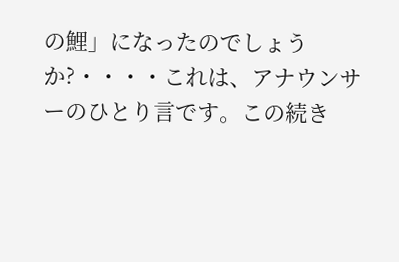の鯉」になったのでしょうか?・・・・これは、アナウンサーのひとり言です。この続き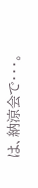は、納涼会で・・・。